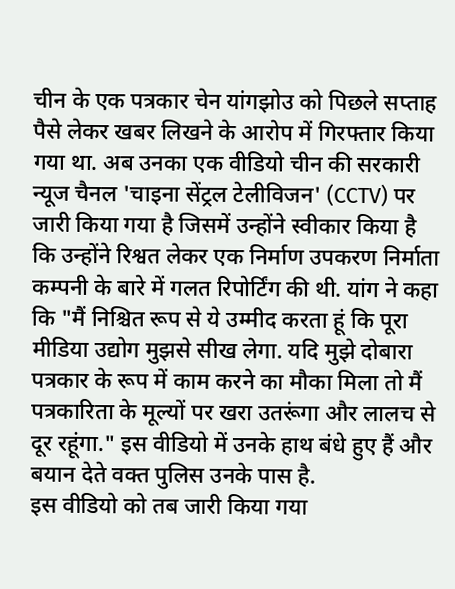चीन के एक पत्रकार चेन यांगझोउ को पिछले सप्ताह पैसे लेकर खबर लिखने के आरोप में गिरफ्तार किया गया था. अब उनका एक वीडियो चीन की सरकारी न्यूज चैनल 'चाइना सेंट्रल टेलीविजन' (CCTV) पर जारी किया गया है जिसमें उन्होंने स्वीकार किया है कि उन्होंने रिश्वत लेकर एक निर्माण उपकरण निर्माता कम्पनी के बारे में गलत रिपोर्टिंग की थी. यांग ने कहा कि "मैं निश्चित रूप से ये उम्मीद करता हूं कि पूरा मीडिया उद्योग मुझसे सीख लेगा. यदि मुझे दोबारा पत्रकार के रूप में काम करने का मौका मिला तो मैं पत्रकारिता के मूल्यों पर खरा उतरूंगा और लालच से दूर रहूंगा." इस वीडियो में उनके हाथ बंधे हुए हैं और बयान देते वक्त पुलिस उनके पास है.
इस वीडियो को तब जारी किया गया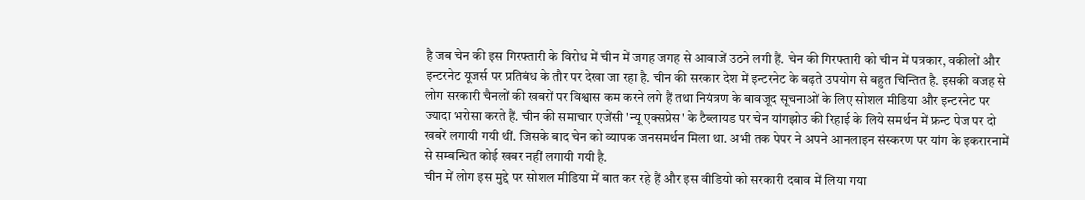है जब चेन की इस गिरफ्तारी के विरोध में चीन में जगह जगह से आवाजें उठने लगी हैं. चेन की गिरफ्तारी को चीन में पत्रकार, वकीलों और इन्टरनेट यूजर्स पर प्रतिबंध के तौर पर देखा जा रहा है. चीन की सरकार देश में इन्टरनेट के बढ़ते उपयोग से बहुत चिन्तित है. इसकी वजह से लोग सरकारी चैनलों की खबरों पर विश्वास कम करने लगे हैं तथा नियंत्रण के बावजूद सूचनाओं के लिए सोशल मीडिया और इन्टरनेट पर ज्यादा भरोसा करते हैं. चीन की समाचार एजेंसी 'न्यू एक्सप्रेस' के टैब्लायड पर चेन यांगझोउ की रिहाई के लिये समर्थन में फ्रन्ट पेज पर दो खबरें लगायी गयी थीं. जिसके बाद चेन को व्यापक जनसमर्थन मिला था. अभी तक पेपर ने अपने आनलाइन संस्करण पर यांग के इकरारनामें से सम्बन्धित कोई खबर नहीं लगायी गयी है.
चीन में लोग इस मुद्दे पर सोशल मीडिया में बात कर रहे हैं और इस वीडियो को सरकारी दबाव में लिया गया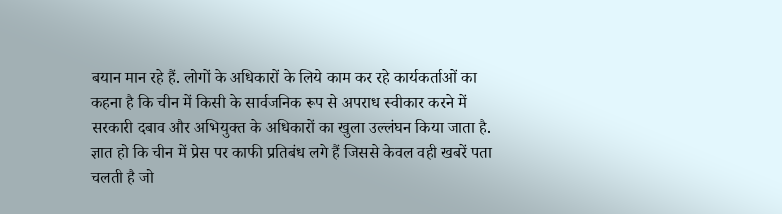बयान मान रहे हैं. लोगों के अधिकारों के लिये काम कर रहे कार्यकर्ताओं का कहना है कि चीन में किसी के सार्वजनिक रूप से अपराध स्वीकार करने में सरकारी दबाव और अभियुक्त के अधिकारों का खुला उल्लंघन किया जाता है. ज्ञात हो कि चीन में प्रेस पर काफी प्रतिबंध लगे हैं जिससे केवल वही खबरें पता चलती है जो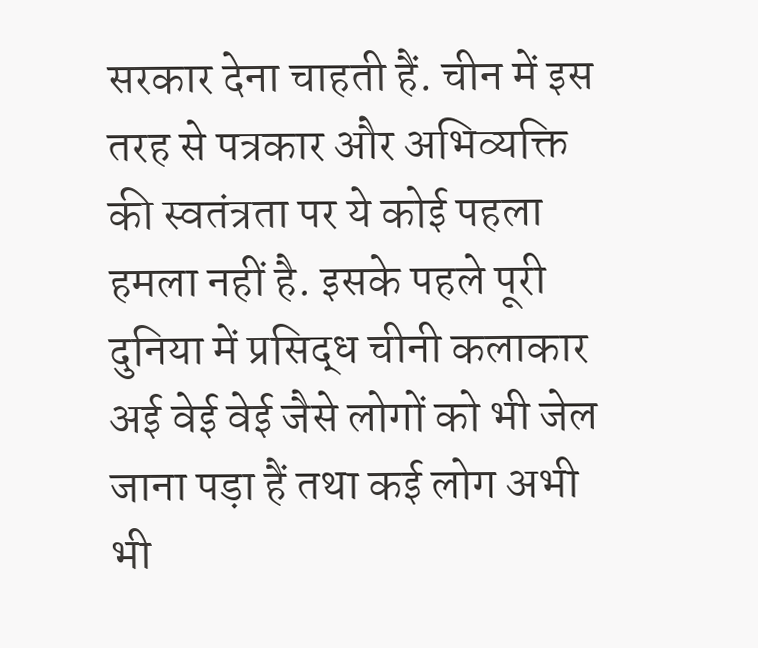सरकार देना चाहती हैं. चीन में इस तरह से पत्रकार और अभिव्यक्ति की स्वतंत्रता पर ये कोई पहला हमला नहीं है. इसके पहले पूरी दुनिया में प्रसिद्ध चीनी कलाकार अई वेई वेई जैसे लोगों को भी जेल जाना पड़ा हैं तथा कई लोग अभी भी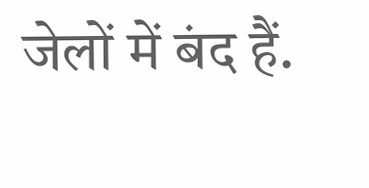जेलों में बंद हैं.